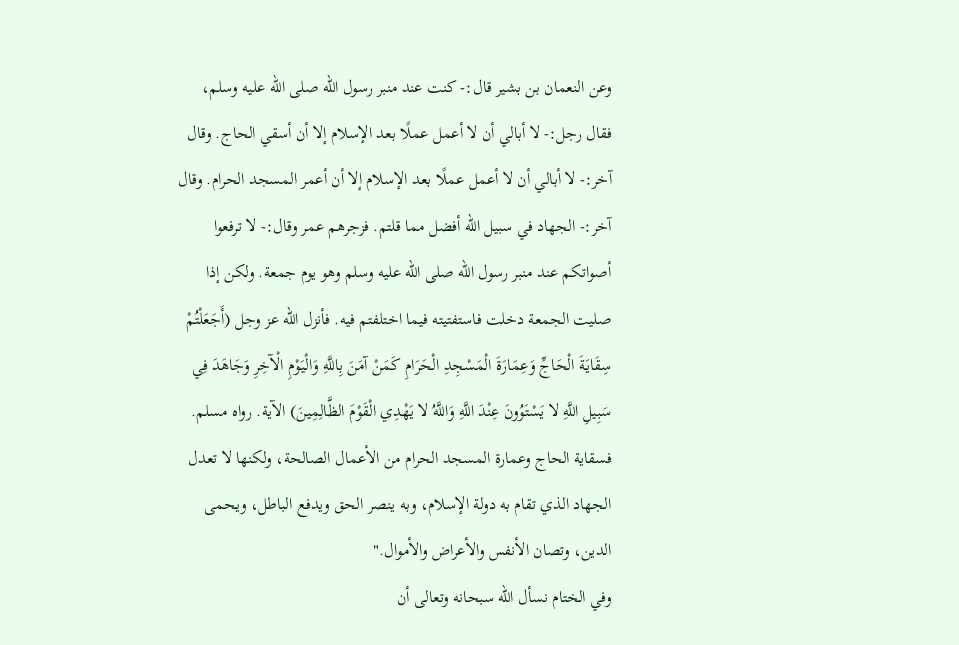وعن النعمان بن بشير قال:- كنت عند منبر رسول الله صلى الله عليه وسلم، فقال رجل:- لا أبالي أن لا أعمل عملًا بعد الإسلام إلا أن أسقي الحاج. وقال آخر:- لا أبالي أن لا أعمل عملًا بعد الإسلام إلا أن أعمر المسجد الحرام. وقال آخر:- الجهاد في سبيل الله أفضل مما قلتم. فزجرهم عمر وقال:- لا ترفعوا أصواتكم عند منبر رسول الله صلى الله عليه وسلم وهو يوم جمعة. ولكن إذا صليت الجمعة دخلت فاستفتيته فيما اختلفتم فيه. فأنزل الله عز وجل (أَجَعَلْتُمْ سِقَايَةَ الْحَاجِّ وَعِمَارَةَ الْمَسْجِدِ الْحَرَامِ كَمَنْ آمَنَ بِاللَّهِ وَالْيَوْمِ الْآخِرِ وَجَاهَدَ فِي سَبِيلِ اللَّهِ لا يَسْتَوُونَ عِنْدَ اللَّهِ وَاللَّهُ لا يَهْدِي الْقَوْمَ الظَّالِمِينَ) الآية. رواه مسلم. فسقاية الحاج وعمارة المسجد الحرام من الأعمال الصالحة، ولكنها لا تعدل الجهاد الذي تقام به دولة الإسلام، وبه ينصر الحق ويدفع الباطل، ويحمى الدين، وتصان الأنفس والأعراض والأموال."
وفي الختام نسأل الله سبحانه وتعالى أن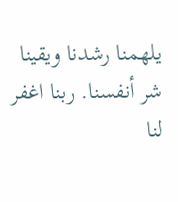يلهمنا رشدنا ويقينا شر أنفسنا. ربنا اغفر لنا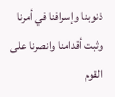ذنوبنا وإسرافنا في أمرنا وثبت أقدامنا وانصرنا على القوم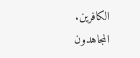الكافرين.
المجاهدون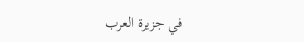في جزيرة العرب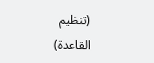(تنظيم القاعدة)